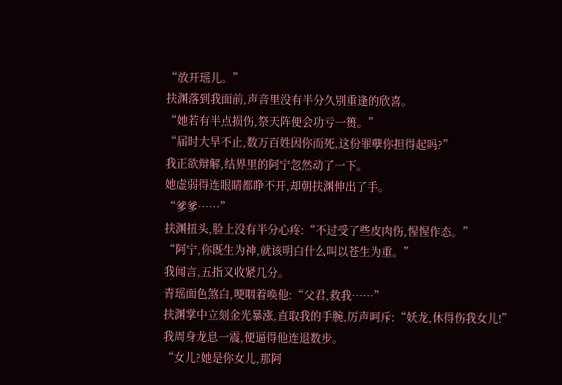“放开瑶儿。”
扶渊落到我面前,声音里没有半分久别重逢的欣喜。
“她若有半点损伤,祭天阵便会功亏一篑。”
“届时大旱不止,数万百姓因你而死,这份罪孽你担得起吗?”
我正欲辩解,结界里的阿宁忽然动了一下。
她虚弱得连眼睛都睁不开,却朝扶渊伸出了手。
“爹爹……”
扶渊扭头,脸上没有半分心疼:“不过受了些皮肉伤,惺惺作态。”
“阿宁,你既生为神,就该明白什么叫以苍生为重。”
我闻言,五指又收紧几分。
青瑶面色煞白,哽咽着唤他:“父君,救我……”
扶渊掌中立刻金光暴涨,直取我的手腕,厉声呵斥:“妖龙,休得伤我女儿!”
我周身龙息一震,便逼得他连退数步。
“女儿?她是你女儿,那阿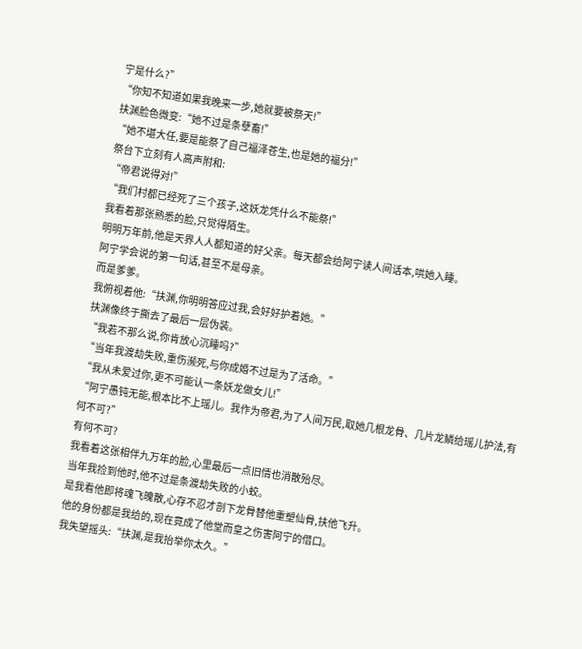宁是什么?”
“你知不知道如果我晚来一步,她就要被祭天!”
扶渊脸色微变:“她不过是条孽畜!”
“她不堪大任,要是能祭了自己福泽苍生,也是她的福分!”
祭台下立刻有人高声附和:
“帝君说得对!”
“我们村都已经死了三个孩子,这妖龙凭什么不能祭!”
我看着那张熟悉的脸,只觉得陌生。
明明万年前,他是天界人人都知道的好父亲。每天都会给阿宁读人间话本,哄她入睡。
阿宁学会说的第一句话,甚至不是母亲。
而是爹爹。
我俯视着他:“扶渊,你明明答应过我,会好好护着她。”
扶渊像终于撕去了最后一层伪装。
“我若不那么说,你肯放心沉睡吗?”
“当年我渡劫失败,重伤濒死,与你成婚不过是为了活命。”
“我从未爱过你,更不可能认一条妖龙做女儿!”
“阿宁愚钝无能,根本比不上瑶儿。我作为帝君,为了人间万民,取她几根龙骨、几片龙鳞给瑶儿护法,有何不可?”
有何不可?
我看着这张相伴九万年的脸,心里最后一点旧情也消散殆尽。
当年我捡到他时,他不过是条渡劫失败的小蛟。
是我看他即将魂飞魄散,心存不忍才剖下龙骨替他重塑仙骨,扶他飞升。
他的身份都是我给的,现在竟成了他堂而皇之伤害阿宁的借口。
我失望摇头:“扶渊,是我抬举你太久。”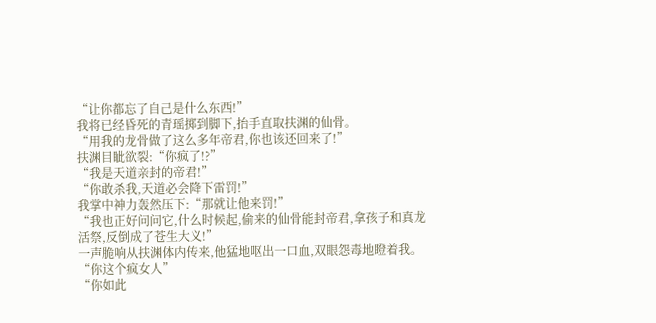“让你都忘了自己是什么东西!”
我将已经昏死的青瑶掷到脚下,抬手直取扶渊的仙骨。
“用我的龙骨做了这么多年帝君,你也该还回来了!”
扶渊目眦欲裂:“你疯了!?”
“我是天道亲封的帝君!”
“你敢杀我,天道必会降下雷罚!”
我掌中神力轰然压下:“那就让他来罚!”
“我也正好问问它,什么时候起,偷来的仙骨能封帝君,拿孩子和真龙活祭,反倒成了苍生大义!”
一声脆响从扶渊体内传来,他猛地呕出一口血,双眼怨毒地瞪着我。
“你这个疯女人”
“你如此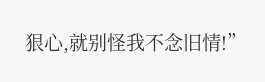狠心,就别怪我不念旧情!”